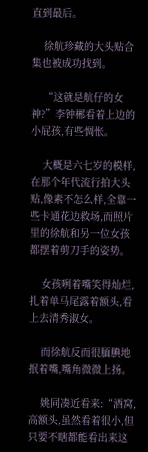直到最后。

    徐航珍藏的大头贴合集也被成功找到。

    “这就是航仔的女神?”李钟郴看着上边的小屁孩,有些惆怅。

    大概是六七岁的模样,在那个年代流行拍大头贴,像素不怎么样,全靠一些卡通花边救场,而照片里的徐航和另一位女孩都摆着剪刀手的姿势。

    女孩咧着嘴笑得灿烂,扎着单马尾露着额头,看上去清秀淑女。

    而徐航反而很腼腆地抿着嘴,嘴角微微上扬。

    姚同凑近看来:“酒窝,高额头,虽然看着很小,但只要不瞎都能看出来这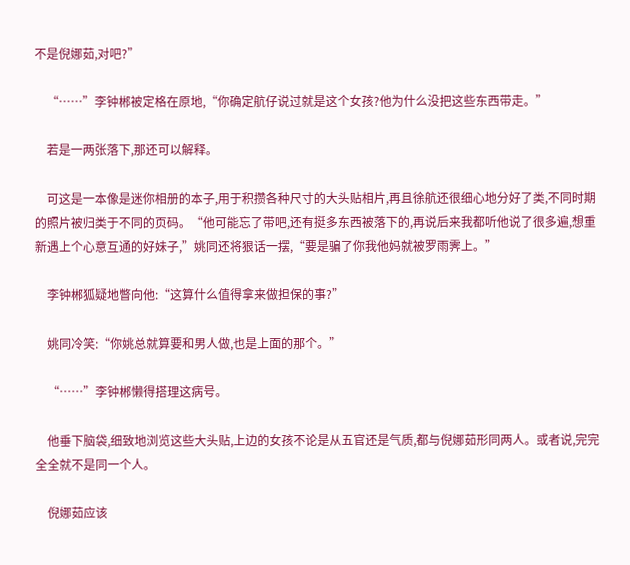不是倪娜茹,对吧?”

    “……”李钟郴被定格在原地,“你确定航仔说过就是这个女孩?他为什么没把这些东西带走。”

    若是一两张落下,那还可以解释。

    可这是一本像是迷你相册的本子,用于积攒各种尺寸的大头贴相片,再且徐航还很细心地分好了类,不同时期的照片被归类于不同的页码。“他可能忘了带吧,还有挺多东西被落下的,再说后来我都听他说了很多遍,想重新遇上个心意互通的好妹子,”姚同还将狠话一摆,“要是骗了你我他妈就被罗雨霁上。”

    李钟郴狐疑地瞥向他:“这算什么值得拿来做担保的事?”

    姚同冷笑:“你姚总就算要和男人做,也是上面的那个。”

    “……”李钟郴懒得搭理这病号。

    他垂下脑袋,细致地浏览这些大头贴,上边的女孩不论是从五官还是气质,都与倪娜茹形同两人。或者说,完完全全就不是同一个人。

    倪娜茹应该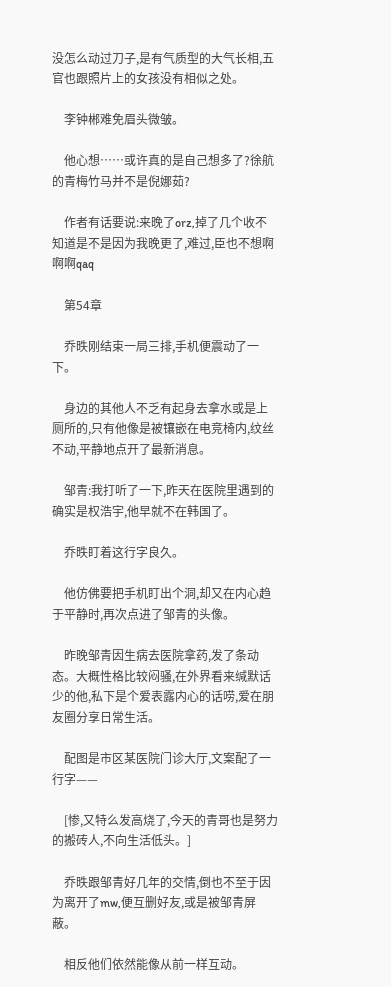没怎么动过刀子,是有气质型的大气长相,五官也跟照片上的女孩没有相似之处。

    李钟郴难免眉头微皱。

    他心想……或许真的是自己想多了?徐航的青梅竹马并不是倪娜茹?

    作者有话要说:来晚了orz,掉了几个收不知道是不是因为我晚更了,难过,臣也不想啊啊啊qaq

    第54章

    乔昳刚结束一局三排,手机便震动了一下。

    身边的其他人不乏有起身去拿水或是上厕所的,只有他像是被镶嵌在电竞椅内,纹丝不动,平静地点开了最新消息。

    邹青:我打听了一下,昨天在医院里遇到的确实是权浩宇,他早就不在韩国了。

    乔昳盯着这行字良久。

    他仿佛要把手机盯出个洞,却又在内心趋于平静时,再次点进了邹青的头像。

    昨晚邹青因生病去医院拿药,发了条动态。大概性格比较闷骚,在外界看来缄默话少的他,私下是个爱表露内心的话唠,爱在朋友圈分享日常生活。

    配图是市区某医院门诊大厅,文案配了一行字——

    [惨,又特么发高烧了,今天的青哥也是努力的搬砖人,不向生活低头。]

    乔昳跟邹青好几年的交情,倒也不至于因为离开了mw,便互删好友,或是被邹青屏蔽。

    相反他们依然能像从前一样互动。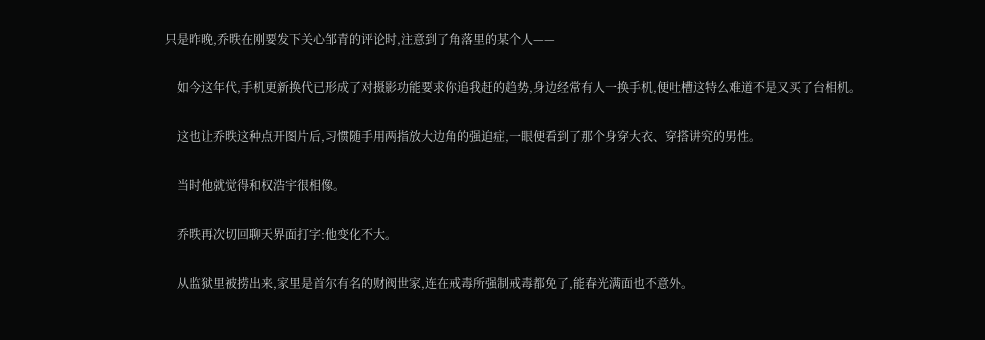只是昨晚,乔昳在刚要发下关心邹青的评论时,注意到了角落里的某个人——

    如今这年代,手机更新换代已形成了对摄影功能要求你追我赶的趋势,身边经常有人一换手机,便吐槽这特么难道不是又买了台相机。

    这也让乔昳这种点开图片后,习惯随手用两指放大边角的强迫症,一眼便看到了那个身穿大衣、穿搭讲究的男性。

    当时他就觉得和权浩宇很相像。

    乔昳再次切回聊天界面打字:他变化不大。

    从监狱里被捞出来,家里是首尔有名的财阀世家,连在戒毒所强制戒毒都免了,能春光满面也不意外。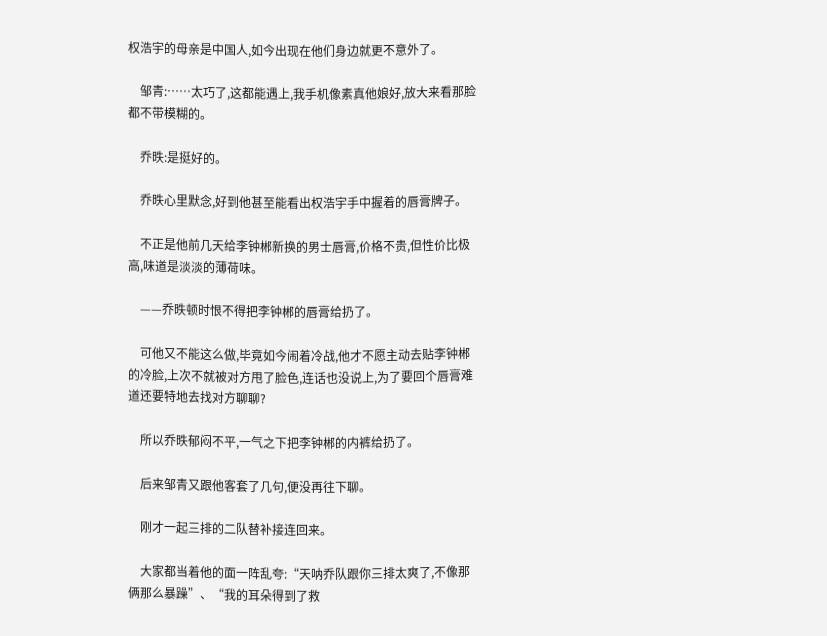权浩宇的母亲是中国人,如今出现在他们身边就更不意外了。

    邹青:……太巧了,这都能遇上,我手机像素真他娘好,放大来看那脸都不带模糊的。

    乔昳:是挺好的。

    乔昳心里默念,好到他甚至能看出权浩宇手中握着的唇膏牌子。

    不正是他前几天给李钟郴新换的男士唇膏,价格不贵,但性价比极高,味道是淡淡的薄荷味。

    ——乔昳顿时恨不得把李钟郴的唇膏给扔了。

    可他又不能这么做,毕竟如今闹着冷战,他才不愿主动去贴李钟郴的冷脸,上次不就被对方甩了脸色,连话也没说上,为了要回个唇膏难道还要特地去找对方聊聊?

    所以乔昳郁闷不平,一气之下把李钟郴的内裤给扔了。

    后来邹青又跟他客套了几句,便没再往下聊。

    刚才一起三排的二队替补接连回来。

    大家都当着他的面一阵乱夸:“天呐乔队跟你三排太爽了,不像那俩那么暴躁”、“我的耳朵得到了救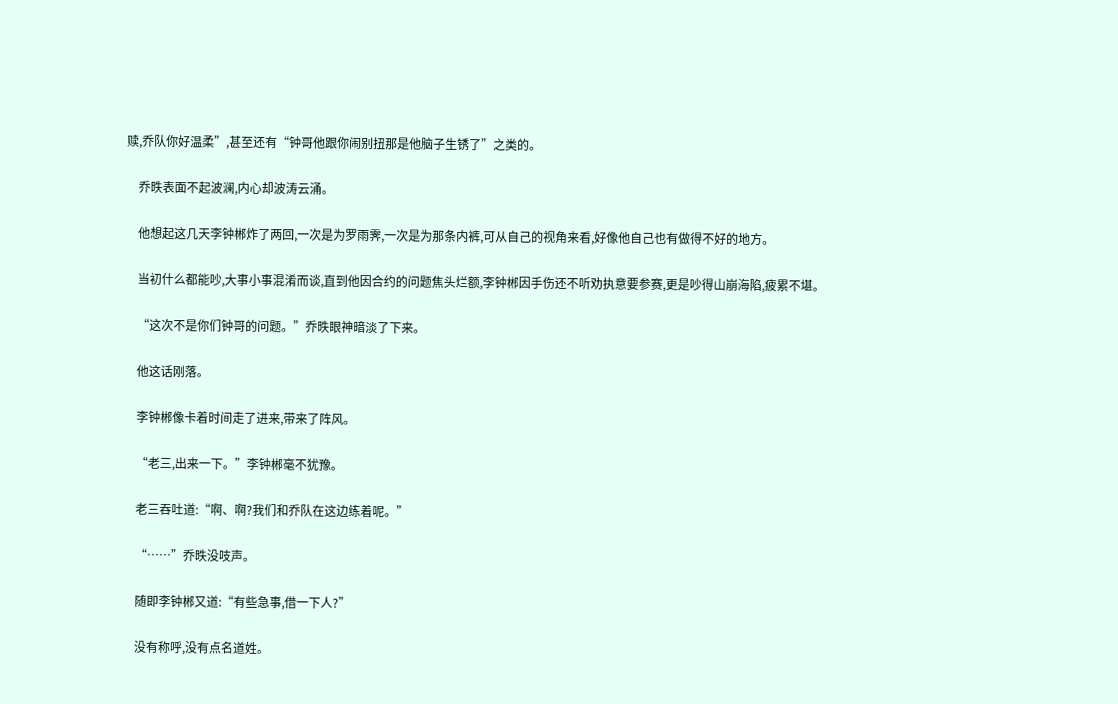赎,乔队你好温柔”,甚至还有“钟哥他跟你闹别扭那是他脑子生锈了”之类的。

    乔昳表面不起波澜,内心却波涛云涌。

    他想起这几天李钟郴炸了两回,一次是为罗雨霁,一次是为那条内裤,可从自己的视角来看,好像他自己也有做得不好的地方。

    当初什么都能吵,大事小事混淆而谈,直到他因合约的问题焦头烂额,李钟郴因手伤还不听劝执意要参赛,更是吵得山崩海陷,疲累不堪。

    “这次不是你们钟哥的问题。”乔昳眼神暗淡了下来。

    他这话刚落。

    李钟郴像卡着时间走了进来,带来了阵风。

    “老三,出来一下。”李钟郴毫不犹豫。

    老三吞吐道:“啊、啊?我们和乔队在这边练着呢。”

    “……”乔昳没吱声。

    随即李钟郴又道:“有些急事,借一下人?”

    没有称呼,没有点名道姓。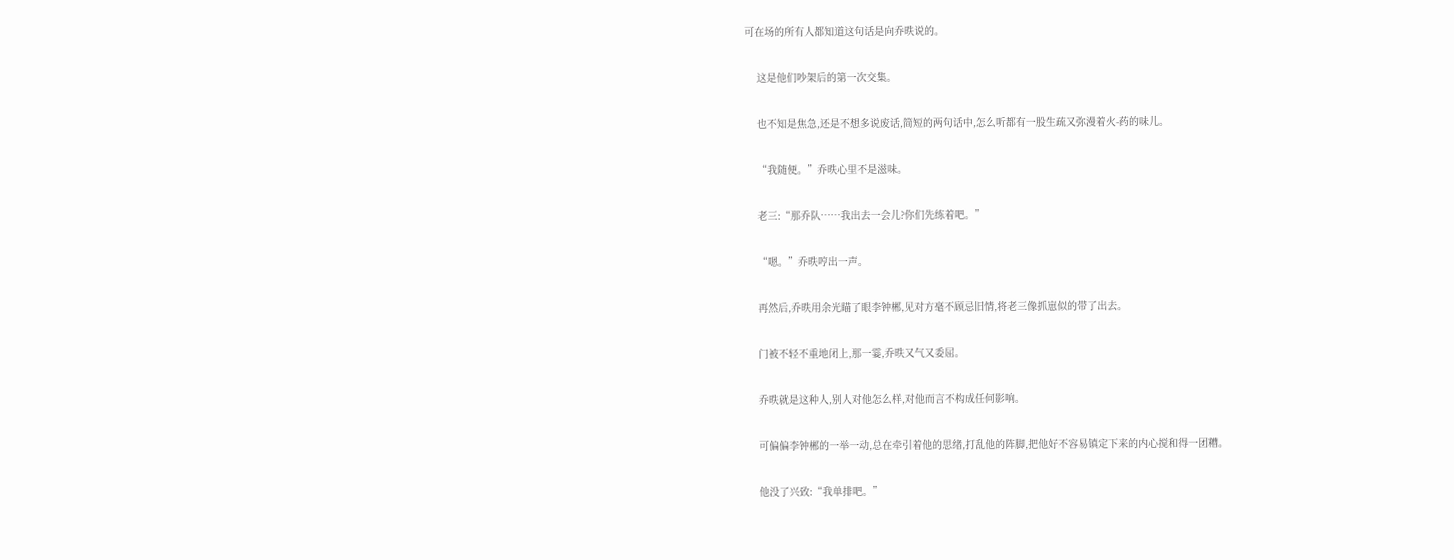可在场的所有人都知道这句话是向乔昳说的。

    这是他们吵架后的第一次交集。

    也不知是焦急,还是不想多说废话,简短的两句话中,怎么听都有一股生疏又弥漫着火-药的味儿。

    “我随便。”乔昳心里不是滋味。

    老三:“那乔队……我出去一会儿?你们先练着吧。”

    “嗯。”乔昳哼出一声。

    再然后,乔昳用余光瞄了眼李钟郴,见对方毫不顾忌旧情,将老三像抓崽似的带了出去。

    门被不轻不重地闭上,那一霎,乔昳又气又委屈。

    乔昳就是这种人,别人对他怎么样,对他而言不构成任何影响。

    可偏偏李钟郴的一举一动,总在牵引着他的思绪,打乱他的阵脚,把他好不容易镇定下来的内心搅和得一团糟。

    他没了兴致:“我单排吧。”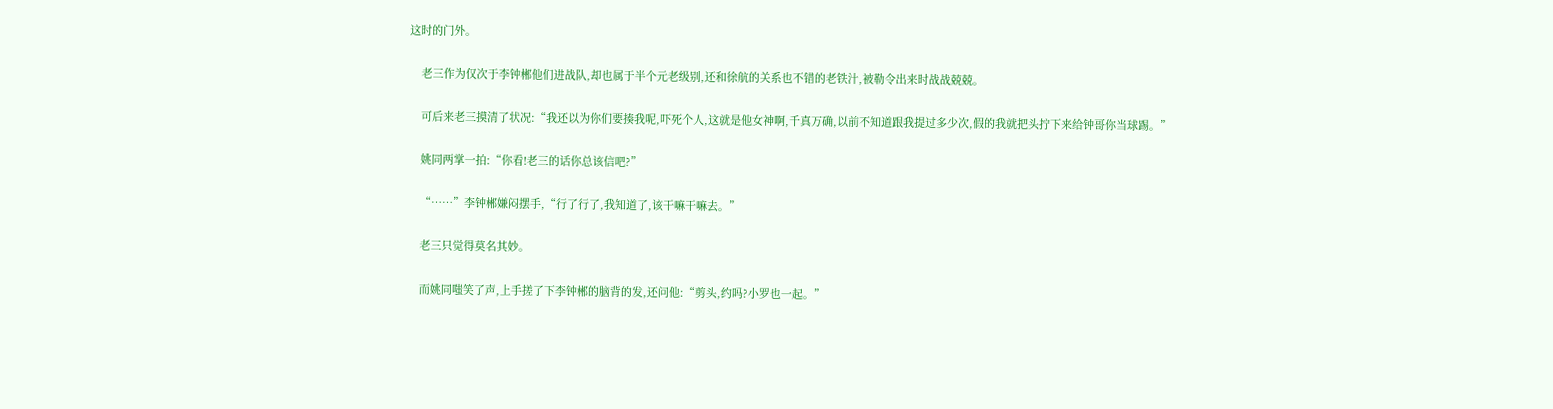这时的门外。

    老三作为仅次于李钟郴他们进战队,却也属于半个元老级别,还和徐航的关系也不错的老铁汁,被勒令出来时战战兢兢。

    可后来老三摸清了状况:“我还以为你们要揍我呢,吓死个人,这就是他女神啊,千真万确,以前不知道跟我提过多少次,假的我就把头拧下来给钟哥你当球踢。”

    姚同两掌一拍:“你看!老三的话你总该信吧?”

    “……”李钟郴嫌闷摆手,“行了行了,我知道了,该干嘛干嘛去。”

    老三只觉得莫名其妙。

    而姚同嗤笑了声,上手搓了下李钟郴的脑背的发,还问他:“剪头,约吗?小罗也一起。”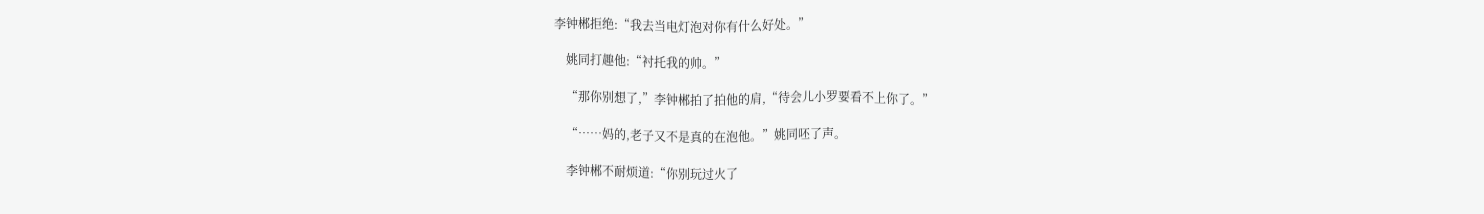李钟郴拒绝:“我去当电灯泡对你有什么好处。”

    姚同打趣他:“衬托我的帅。”

    “那你别想了,”李钟郴拍了拍他的肩,“待会儿小罗要看不上你了。”

    “……妈的,老子又不是真的在泡他。”姚同呸了声。

    李钟郴不耐烦道:“你别玩过火了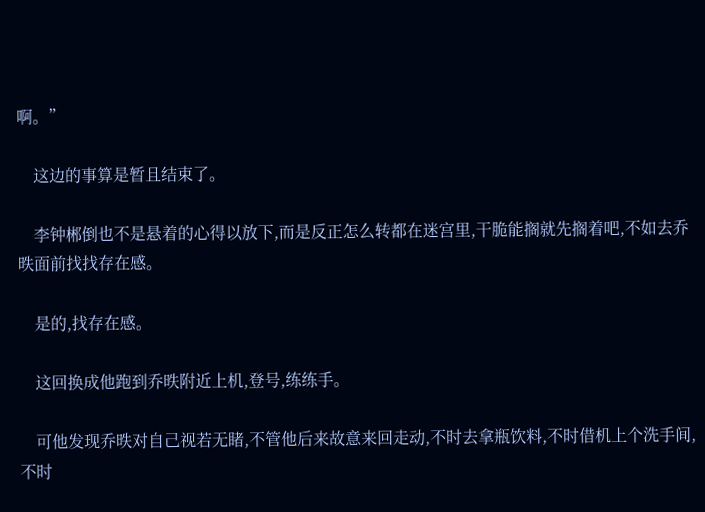啊。”

    这边的事算是暂且结束了。

    李钟郴倒也不是悬着的心得以放下,而是反正怎么转都在迷宫里,干脆能搁就先搁着吧,不如去乔昳面前找找存在感。

    是的,找存在感。

    这回换成他跑到乔昳附近上机,登号,练练手。

    可他发现乔昳对自己视若无睹,不管他后来故意来回走动,不时去拿瓶饮料,不时借机上个洗手间,不时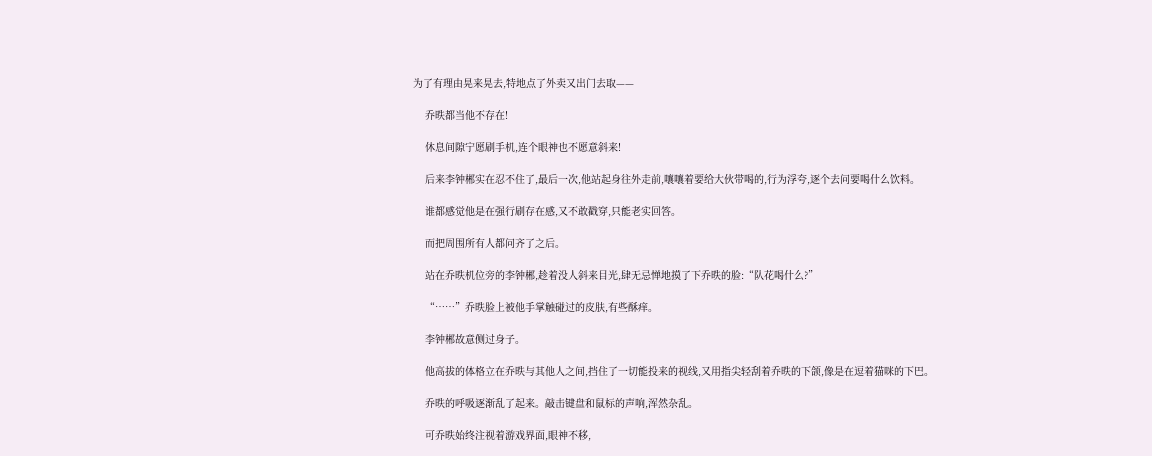为了有理由晃来晃去,特地点了外卖又出门去取——

    乔昳都当他不存在!

    休息间隙宁愿刷手机,连个眼神也不愿意斜来!

    后来李钟郴实在忍不住了,最后一次,他站起身往外走前,嚷嚷着要给大伙带喝的,行为浮夸,逐个去问要喝什么饮料。

    谁都感觉他是在强行刷存在感,又不敢戳穿,只能老实回答。

    而把周围所有人都问齐了之后。

    站在乔昳机位旁的李钟郴,趁着没人斜来目光,肆无忌惮地摸了下乔昳的脸:“队花喝什么?”

    “……”乔昳脸上被他手掌触碰过的皮肤,有些酥痒。

    李钟郴故意侧过身子。

    他高拔的体格立在乔昳与其他人之间,挡住了一切能投来的视线,又用指尖轻刮着乔昳的下颌,像是在逗着猫咪的下巴。

    乔昳的呼吸逐渐乱了起来。敲击键盘和鼠标的声响,浑然杂乱。

    可乔昳始终注视着游戏界面,眼神不移,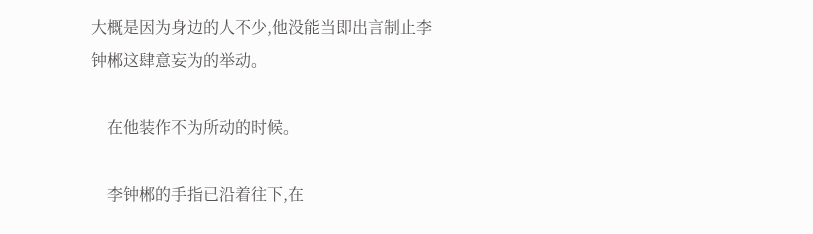大概是因为身边的人不少,他没能当即出言制止李钟郴这肆意妄为的举动。

    在他装作不为所动的时候。

    李钟郴的手指已沿着往下,在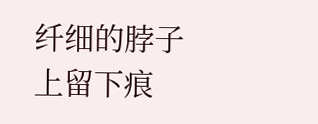纤细的脖子上留下痕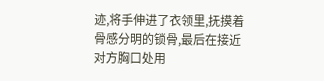迹,将手伸进了衣领里,抚摸着骨感分明的锁骨,最后在接近对方胸口处用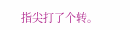指尖打了个转。